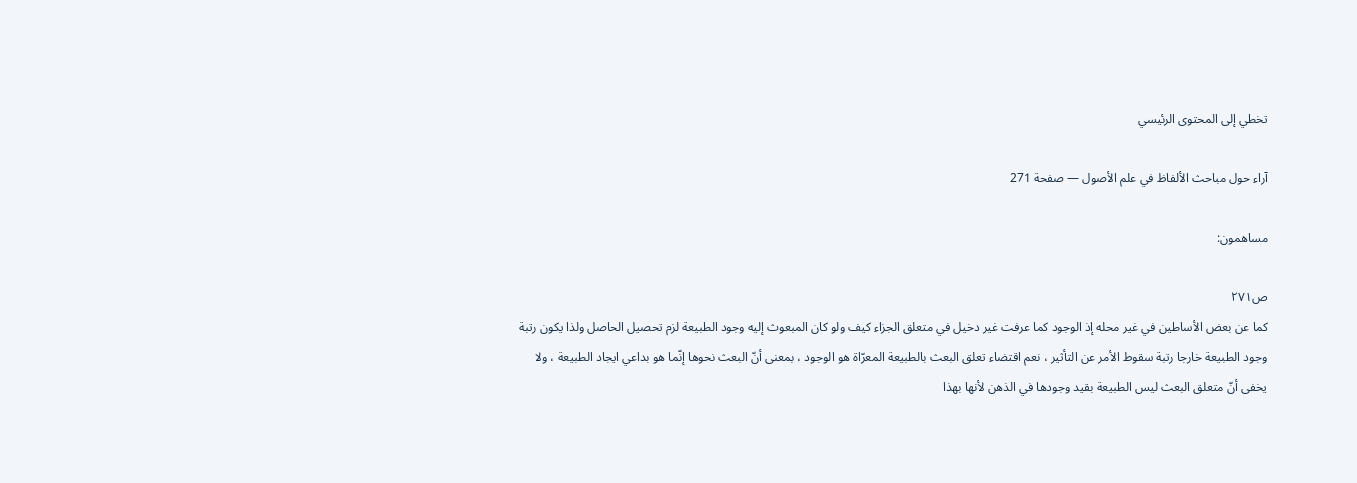تخطي إلى المحتوى الرئيسي

آراء حول مباحث الألفاظ في علم الأصول — صفحة 271

مساهمون:

ص٢٧١
كما عن بعض الأساطين في غير محله إذ الوجود كما عرفت غير دخيل في متعلق الجزاء كيف ولو كان المبعوث إليه وجود الطبيعة لزم تحصيل الحاصل ولذا يكون رتبة وجود الطبيعة خارجا رتبة سقوط الأمر عن التأثير ، نعم اقتضاء تعلق البعث بالطبيعة المعرّاة هو الوجود ، بمعنى أنّ البعث نحوها إنّما هو بداعي ايجاد الطبيعة ، ولا يخفى أنّ متعلق البعث ليس الطبيعة بقيد وجودها في الذهن لأنها بهذا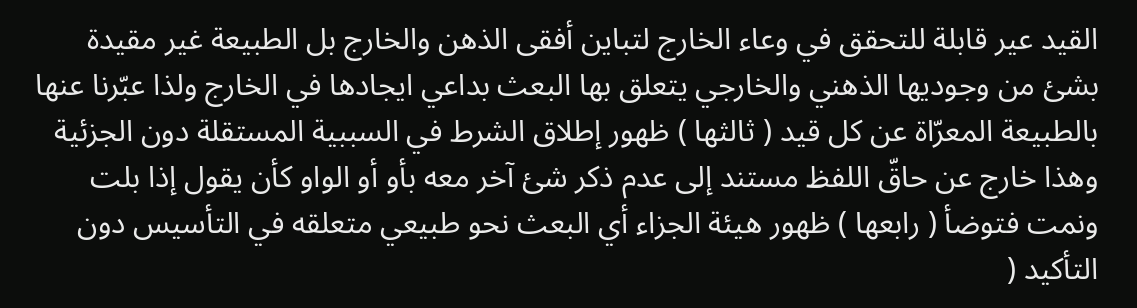القيد عير قابلة للتحقق في وعاء الخارج لتباين أفقى الذهن والخارج بل الطبيعة غير مقيدة بشئ من وجوديها الذهني والخارجي يتعلق بها البعث بداعي ايجادها في الخارج ولذا عبّرنا عنها بالطبيعة المعرّاة عن كل قيد ( ثالثها ) ظهور إطلاق الشرط في السببية المستقلة دون الجزئية وهذا خارج عن حاقّ اللفظ مستند إلى عدم ذكر شئ آخر معه بأو أو الواو كأن يقول إذا بلت ونمت فتوضأ ( رابعها ) ظهور هيئة الجزاء أي البعث نحو طبيعي متعلقه في التأسيس دون التأكيد (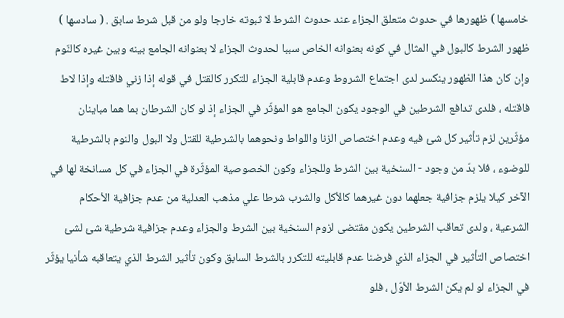خامسها ) ظهورها في حدوث متعلق الجزاء عند حدوث الشرط لا ثبوته خارجا ولو من قبل شرط سابق . ( سادسها ) ظهور الشرط كالبول في المثال في كونه بعنوانه الخاص سببا لحدوث الجزاء لا بعنوانه الجامع بينه وبين غيره كالنّوم وإن كان هذا الظهور ينكسر لدى اجتماع الشروط وعدم قابلية الجزاء للتكرر كالقتل في قوله إذا زني فاقتله وإذا لاط فاقتله ، فلدى تدافع الشرطين في الوجود يكون الجامع هو المؤثّر في الجزاء إذ لو كان الشرطان بما هما مباينان مؤثّرين لزم تأثير كل شئ فيه وعدم اختصاص الزنا واللواط ونحوهما بالشرطية للقتل ولا البول والنوم بالشرطية للوضوء ، فلا بدّ من وجود - السنخية بين الشرط وللجزاء وكون الخصوصية المؤثّرة في الجزاء في كل مسانخة لها في الآخر كيلا يلزم جزافية جعلهما دون غيرهما كالأكل والشرب شرطا علي مذهب العدلية من عدم جزافية الأحكام الشرعية ، ولدى تعاقب الشرطين يكون مقتضى لزوم السنخية بين الشرط والجزاء وعدم جزافية شرطية شئ لشئ اختصاص التأثير في الجزاء الذي فرضنا عدم قابليته للتكرر بالشرط السابق وكون تأثير الشرط الذي يتعاقبه شأنيا يؤثّر في الجزاء لو لم يكن الشرط الأوّل ، فلو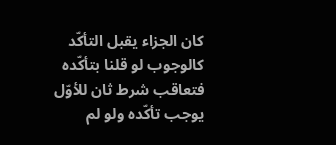كان الجزاء يقبل التأكّد كالوجوب لو قلنا بتأكّده فتعاقب شرط ثان للأوّل يوجب تأكّده ولو لم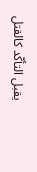يقبل التأكّد كالقتل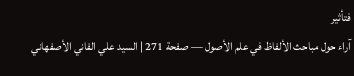فتأثير
آراء حول مباحث الألفاظ في علم الأصول — صفحة 271 | السيد علي الفاني الأصفهاني